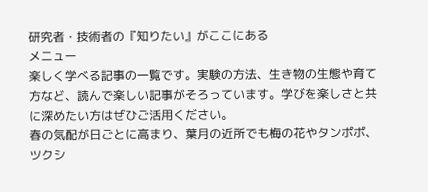研究者・技術者の『知りたい』がここにある
メニュー
楽しく学べる記事の一覧です。実験の方法、生き物の生態や育て方など、読んで楽しい記事がそろっています。学びを楽しさと共に深めたい方はぜひご活用ください。
春の気配が日ごとに高まり、葉月の近所でも梅の花やタンポポ、ツクシ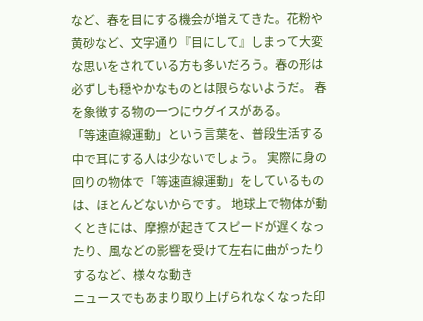など、春を目にする機会が増えてきた。花粉や黄砂など、文字通り『目にして』しまって大変な思いをされている方も多いだろう。春の形は必ずしも穏やかなものとは限らないようだ。 春を象徴する物の一つにウグイスがある。
「等速直線運動」という言葉を、普段生活する中で耳にする人は少ないでしょう。 実際に身の回りの物体で「等速直線運動」をしているものは、ほとんどないからです。 地球上で物体が動くときには、摩擦が起きてスピードが遅くなったり、風などの影響を受けて左右に曲がったりするなど、様々な動き
ニュースでもあまり取り上げられなくなった印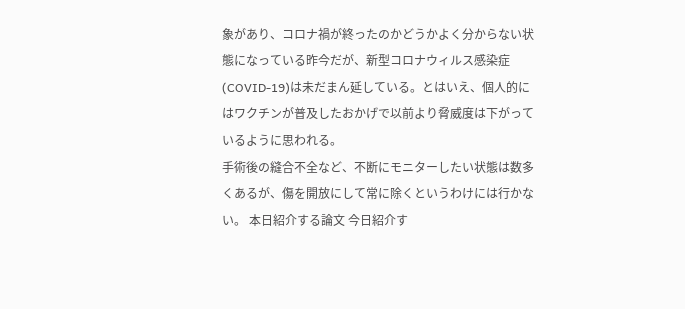象があり、コロナ禍が終ったのかどうかよく分からない状態になっている昨今だが、新型コロナウィルス感染症(COVID-19)は未だまん延している。とはいえ、個人的にはワクチンが普及したおかげで以前より脅威度は下がっているように思われる。
手術後の縫合不全など、不断にモニターしたい状態は数多くあるが、傷を開放にして常に除くというわけには行かない。 本日紹介する論文 今日紹介す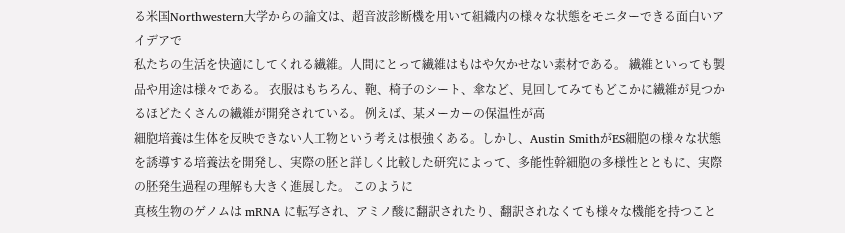る米国Northwestern大学からの論文は、超音波診断機を用いて組織内の様々な状態をモニターできる面白いアイデアで
私たちの生活を快適にしてくれる繊維。人間にとって繊維はもはや欠かせない素材である。 繊維といっても製品や用途は様々である。 衣服はもちろん、鞄、椅子のシート、傘など、見回してみてもどこかに繊維が見つかるほどたくさんの繊維が開発されている。 例えば、某メーカーの保温性が高
細胞培養は生体を反映できない人工物という考えは根強くある。しかし、Austin SmithがES細胞の様々な状態を誘導する培養法を開発し、実際の胚と詳しく比較した研究によって、多能性幹細胞の多様性とともに、実際の胚発生過程の理解も大きく進展した。 このように
真核生物のゲノムは mRNA に転写され、アミノ酸に翻訳されたり、翻訳されなくても様々な機能を持つこと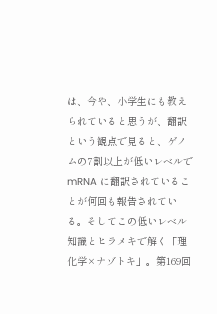は、今や、小学生にも教えられていると思うが、翻訳という観点で見ると、ゲノムの7割以上が低いレベルで mRNA に翻訳されていることが何回も報告されている。そしてこの低いレベル
知識とヒラメキで解く「理化学×ナゾトキ」。第169回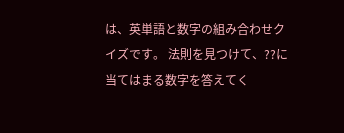は、英単語と数字の組み合わせクイズです。 法則を見つけて、??に当てはまる数字を答えてく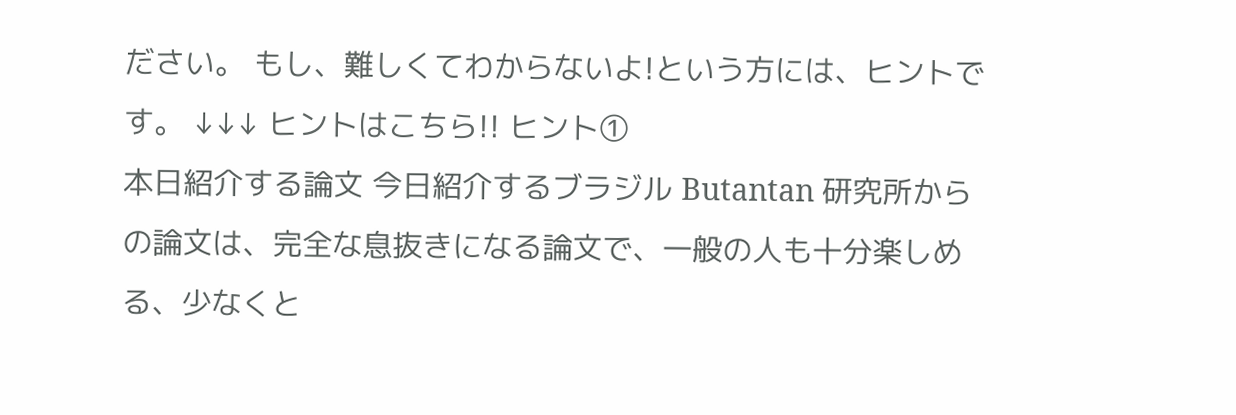ださい。 もし、難しくてわからないよ!という方には、ヒントです。 ↓↓↓ ヒントはこちら!! ヒント①
本日紹介する論文 今日紹介するブラジル Butantan 研究所からの論文は、完全な息抜きになる論文で、一般の人も十分楽しめる、少なくと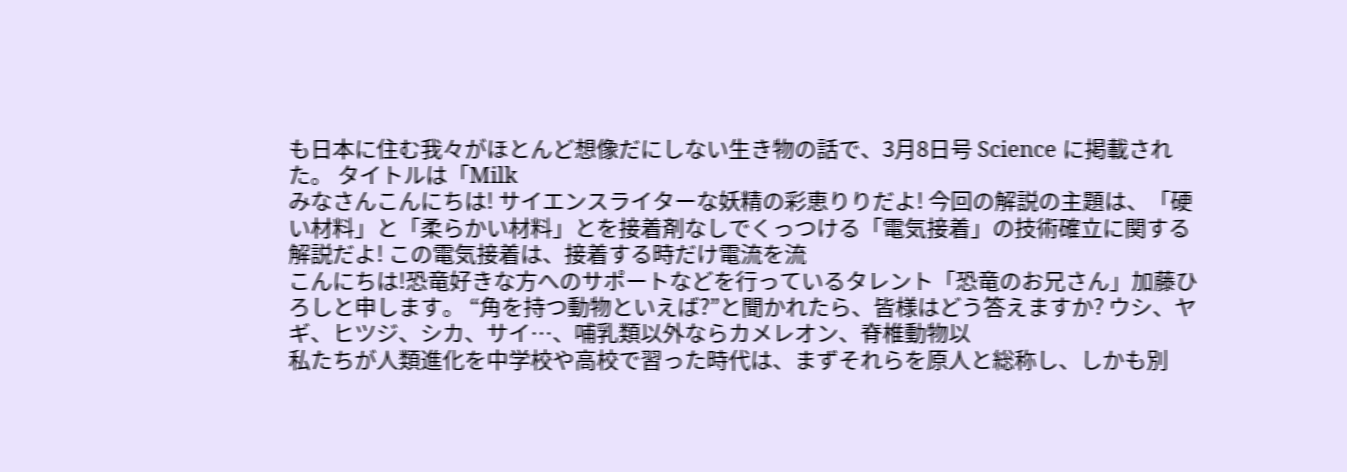も日本に住む我々がほとんど想像だにしない生き物の話で、3月8日号 Science に掲載された。 タイトルは「Milk
みなさんこんにちは! サイエンスライターな妖精の彩恵りりだよ! 今回の解説の主題は、「硬い材料」と「柔らかい材料」とを接着剤なしでくっつける「電気接着」の技術確立に関する解説だよ! この電気接着は、接着する時だけ電流を流
こんにちは!恐竜好きな方へのサポートなどを行っているタレント「恐竜のお兄さん」加藤ひろしと申します。 “角を持つ動物といえば?”と聞かれたら、皆様はどう答えますか? ウシ、ヤギ、ヒツジ、シカ、サイ…、哺乳類以外ならカメレオン、脊椎動物以
私たちが人類進化を中学校や高校で習った時代は、まずそれらを原人と総称し、しかも別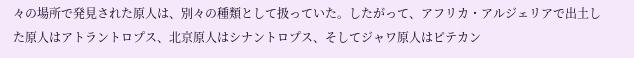々の場所で発見された原人は、別々の種類として扱っていた。したがって、アフリカ・アルジェリアで出土した原人はアトラントロプス、北京原人はシナントロプス、そしてジャワ原人はピテカン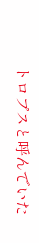トロプスと呼んでいた